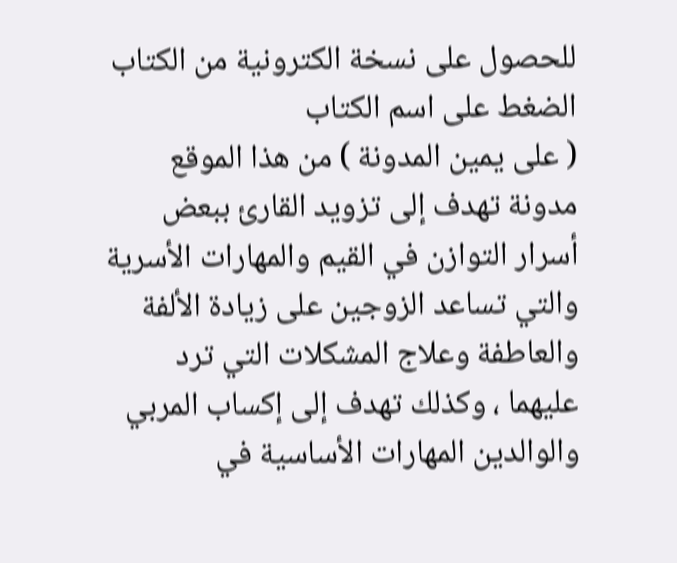للحصول على نسخة الكترونية من الكتاب
الضغط على اسم الكتاب
( على يمين المدونة ) من هذا الموقع
مدونة تهدف إلى تزويد القارئ ببعض أسرار التوازن في القيم والمهارات الأسرية والتي تساعد الزوجين على زيادة الألفة والعاطفة وعلاج المشكلات التي ترد عليهما ، وكذلك تهدف إلى إكساب المربي والوالدين المهارات الأساسية في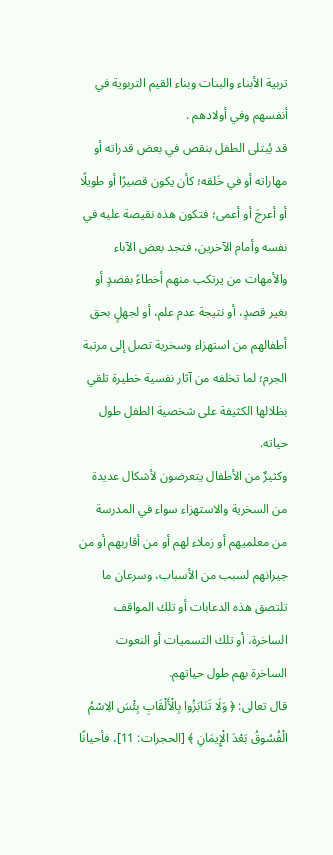تربية الأبناء والبنات وبناء القيم التربوية في أنفسهم وفي أولادهم .
قد يُبتلى الطفل بنقص في بعض قدراته أو مهاراته أو في خَلقه؛ كأن يكون قصيرًا أو طويلًا أو أعرجَ أو أعمى؛ فتكون هذه نقيصة عليه في نفسه وأمام الآخرين، فتجد بعض الآباء والأمهات من يرتكب منهم أخطاءً بقصدٍ أو بغير قصدٍ، أو نتيجة عدم علم، أو لجهلٍ بحق أطفالهم من استهزاء وسخرية تصل إلى مرتبة الجرم؛ لما تخلفه من آثار نفسية خطيرة تلقي بظلالها الكثيفة على شخصية الطفل طول حياته.
وكثيرٌ من الأطفال يتعرضون لأشكال عديدة من السخرية والاستهزاء سواء في المدرسة من معلميهم أو زملاء لهم أو من أقاربهم أو من جيرانهم لسبب من الأسباب، وسرعان ما تلتصق هذه الدعابات أو تلك المواقف الساخرة، أو تلك التسميات أو النعوت الساخرة بهم طول حياتهم.
قال تعالى: ﴿ وَلَا تَنَابَزُوا بِالْأَلْقَابِ بِئْسَ الِاسْمُ الْفُسُوقُ بَعْدَ الْإِيمَانِ ﴾ [الحجرات: 11]، فأحيانًا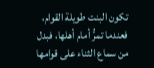تكون البنت طويلة القوام، فعندما تمرُّ أمام أهلها، فبدل من سماع الثناء على قوامها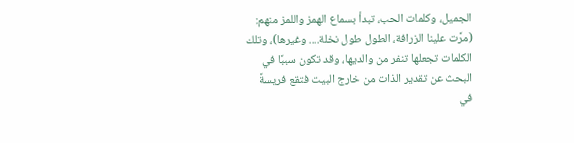الجميل، وكلمات الحب، تبدأ بسماع الهمز واللمز منهم: (مرَّت علينا الزرافة، الطول طول نخلة.... وغيرها)، وتلك الكلمات تجعلها تنفر من والديها، وقد تكون سببًا في البحث عن تقدير الذات من خارج البيت فتقع فريسةً في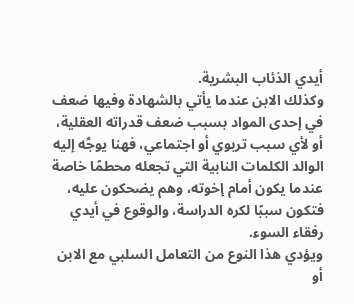أيدي الذئاب البشرية.
وكذلك الابن عندما يأتي بالشهادة وفيها ضعف في إحدى المواد بسبب ضعف قدراته العقلية، أو لأي سبب تربوي أو اجتماعي، فهنا يوجِّه إليه الوالد الكلمات النابية التي تجعله محطمًا خاصة عندما يكون أمام إخوته، وهم يضحكون عليه، فتكون سببًا لكره الدراسة، والوقوع في أيدي رفقاء السوء.
ويؤدي هذا النوع من التعامل السلبي مع الابن أو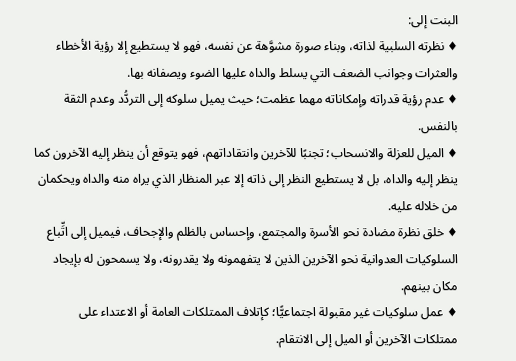البنت إلى:
♦ نظرته السلبية لذاته، وبناء صورة مشوَّهة عن نفسه، فهو لا يستطيع إلا رؤية الأخطاء والعثرات وجوانب الضعف التي يسلط والداه عليها الضوء ويصفانه بها.
♦ عدم رؤية قدراته وإمكاناته مهما عظمت؛ حيث يميل سلوكه إلى التردُّد وعدم الثقة بالنفس.
♦ الميل للعزلة والانسحاب؛ تجنبًا للآخرين وانتقاداتهم، فهو يتوقع أن ينظر إليه الآخرون كما ينظر إليه والداه، بل لا يستطيع النظر إلى ذاته إلا عبر المنظار الذي يراه منه والداه ويحكمان من خلاله عليه.
♦ خلق نظرة مضادة نحو الأسرة والمجتمع، وإحساس بالظلم والإجحاف، فيميل إلى اتِّباع السلوكيات العدوانية نحو الآخرين الذين لا يتفهمونه ولا يقدرونه، ولا يسمحون له بإيجاد مكان بينهم.
♦ عمل سلوكيات غير مقبولة اجتماعيًّا؛ كإتلاف الممتلكات العامة أو الاعتداء على ممتلكات الآخرين أو الميل إلى الانتقام.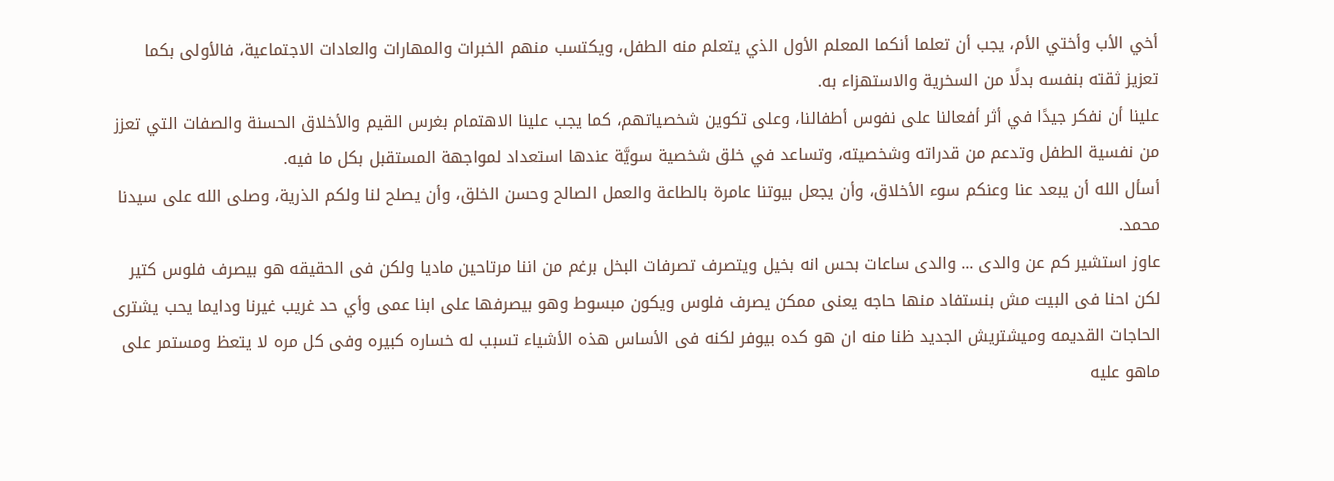أخي الأب وأختي الأم، يجب أن تعلما أنكما المعلم الأول الذي يتعلم منه الطفل، ويكتسب منهم الخبرات والمهارات والعادات الاجتماعية، فالأولى بكما تعزيز ثقته بنفسه بدلًا من السخرية والاستهزاء به.
علينا أن نفكر جيدًا في أثر أفعالنا على نفوس أطفالنا، وعلى تكوين شخصياتهم، كما يجب علينا الاهتمام بغرس القيم والأخلاق الحسنة والصفات التي تعزز من نفسية الطفل وتدعم من قدراته وشخصيته، وتساعد في خلق شخصية سويَّة عندها استعداد لمواجهة المستقبل بكل ما فيه.
أسأل الله أن يبعد عنا وعنكم سوء الأخلاق، وأن يجعل بيوتنا عامرة بالطاعة والعمل الصالح وحسن الخلق، وأن يصلح لنا ولكم الذرية، وصلى الله على سيدنا محمد.
عاوز استشير كم عن والدى ... والدى ساعات بحس انه بخيل ويتصرف تصرفات البخل برغم من اننا مرتاحين ماديا ولكن فى الحقيقه هو بيصرف فلوس كتير لكن احنا فى البيت مش بنستفاد منها حاجه يعنى ممكن يصرف فلوس ويكون مبسوط وهو بيصرفها على ابنا عمى وأي حد غريب غيرنا ودايما يحب يشترى الحاجات القديمه وميشتريش الجديد ظنا منه ان هو كده بيوفر لكنه فى الأساس هذه الأشياء تسبب له خساره كبيره وفى كل مره لا يتعظ ومستمر على ماهو عليه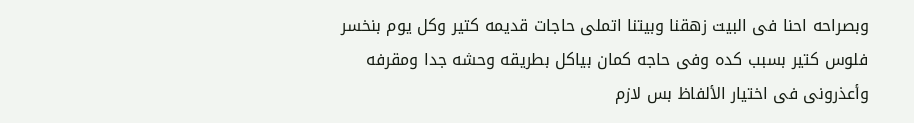وبصراحه احنا فى البيت زهقنا وبيتنا اتملى حاجات قديمه كتير وكل يوم بنخسر فلوس كتير بسبب كده وفى حاجه كمان بياكل بطريقه وحشه جدا ومقرفه وأعذرونى فى اختيار الألفاظ بس لازم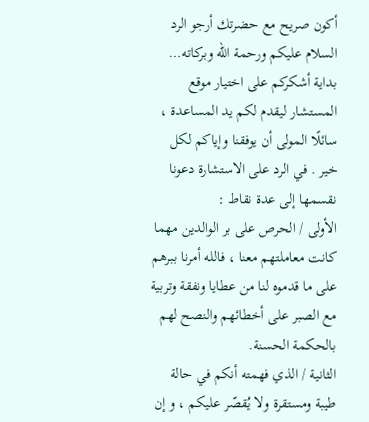أكون صريح مع حضرتك أرجو الرد
السلام عليكم ورحمة الله وبركاته… بداية أشكركم على اختيار موقع المستشار ليقدم لكم يد المساعدة ، سائلًا المولى أن يوفقنا وإياكم لكل خير . في الرد على الاستشارة دعونا نقسمها إلى عدة نقاط :
الأولى / الحرص على بر الوالدين مهما كانت معاملتهم معنا ، فالله أمرنا ببرهم على ما قدموه لنا من عطايا ونفقة وتربية مع الصبر على أخطائهم والنصح لهم بالحكمة الحسنة.
الثانية / الذي فهمته أنكم في حالة طيبة ومستقرة ولا يُقصّر عليكم ، و إن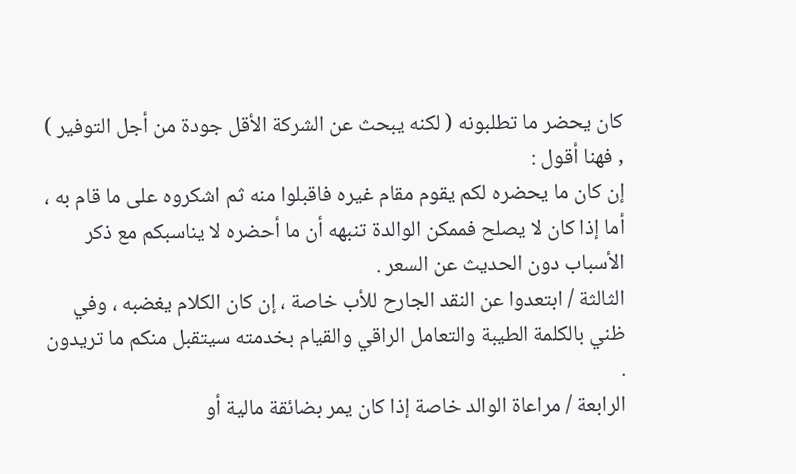كان يحضر ما تطلبونه ( لكنه يبحث عن الشركة الأقل جودة من أجل التوفير ) , فهنا أقول :
إن كان ما يحضره لكم يقوم مقام غيره فاقبلوا منه ثم اشكروه على ما قام به ، أما إذا كان لا يصلح فممكن الوالدة تنبهه أن ما أحضره لا يناسبكم مع ذكر الأسباب دون الحديث عن السعر .
الثالثة / ابتعدوا عن النقد الجارح للأب خاصة ، إن كان الكلام يغضبه ، وفي ظني بالكلمة الطيبة والتعامل الراقي والقيام بخدمته سيتقبل منكم ما تريدون .
الرابعة / مراعاة الوالد خاصة إذا كان يمر بضائقة مالية أو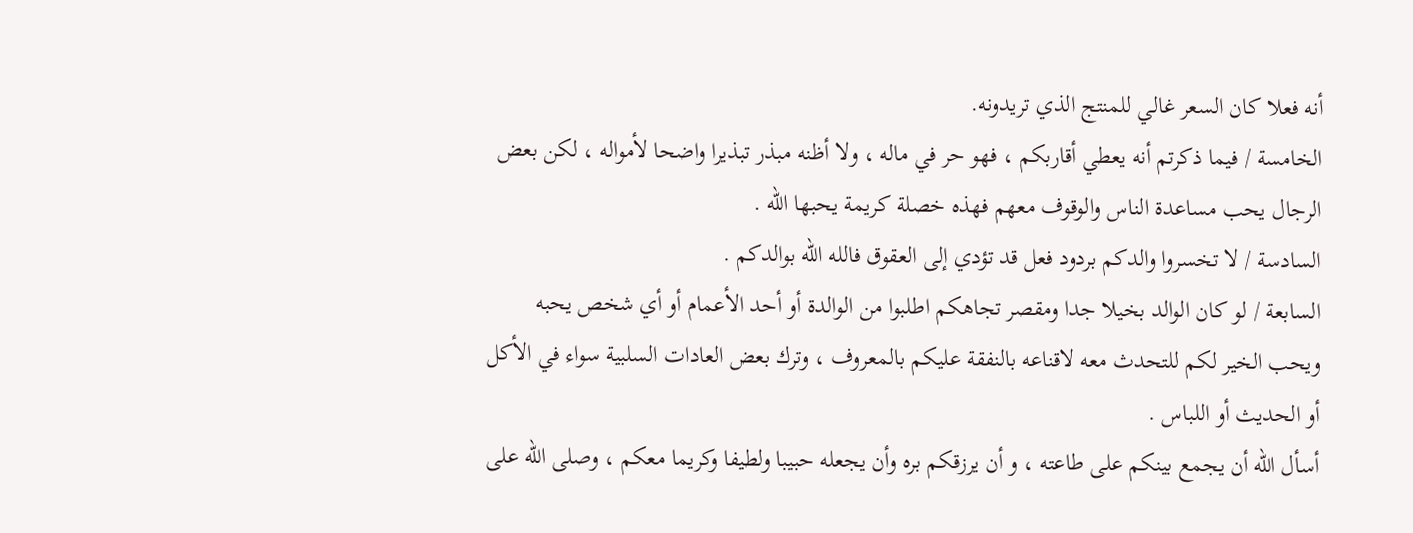أنه فعلا كان السعر غالي للمنتج الذي تريدونه.
الخامسة / فيما ذكرتم أنه يعطي أقاربكم ، فهو حر في ماله ، ولا أظنه مبذر تبذيرا واضحا لأمواله ، لكن بعض الرجال يحب مساعدة الناس والوقوف معهم فهذه خصلة كريمة يحبها الله .
السادسة / لا تخسروا والدكم بردود فعل قد تؤدي إلى العقوق فالله الله بوالدكم .
السابعة / لو كان الوالد بخيلا جدا ومقصر تجاهكم اطلبوا من الوالدة أو أحد الأعمام أو أي شخص يحبه ويحب الخير لكم للتحدث معه لاقناعه بالنفقة عليكم بالمعروف ، وترك بعض العادات السلبية سواء في الأكل أو الحديث أو اللباس .
أسأل الله أن يجمع بينكم على طاعته ، و أن يرزقكم بره وأن يجعله حبيبا ولطيفا وكريما معكم ، وصلى الله على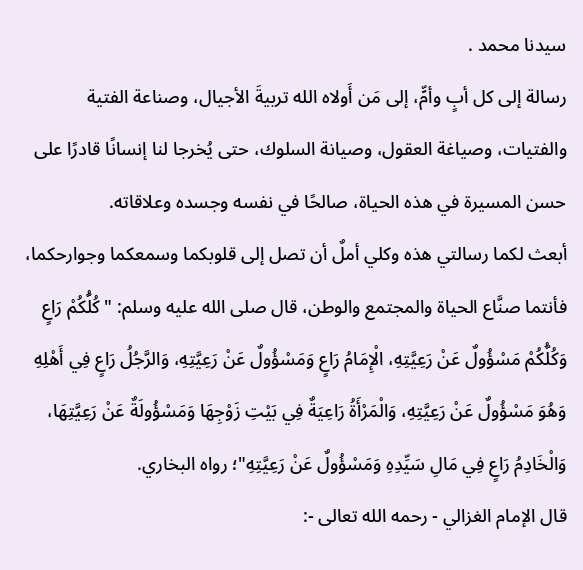سيدنا محمد .
رسالة إلى كل أبٍ وأمٍّ، إلى مَن أَولاه الله تربيةَ الأجيال، وصناعة الفتية والفتيات، وصياغة العقول، وصيانة السلوك، حتى يُخرجا لنا إنسانًا قادرًا على حسن المسيرة في هذه الحياة، صالحًا في نفسه وجسده وعلاقاته.
أبعث لكما رسالتي هذه وكلي أملٌ أن تصل إلى قلوبكما وسمعكما وجوارحكما، فأنتما صنَّاع الحياة والمجتمع والوطن، قال صلى الله عليه وسلم: "كُلُّكُمْ رَاعٍ وَكُلُّكُمْ مَسْؤُولٌ عَنْ رَعِيَّتِهِ، الْإِمَامُ رَاعٍ وَمَسْؤُولٌ عَنْ رَعِيَّتِهِ، وَالرَّجُلُ رَاعٍ فِي أَهْلِهِ وَهُوَ مَسْؤُولٌ عَنْ رَعِيَّتِهِ، وَالْمَرْأَةُ رَاعِيَةٌ فِي بَيْتِ زَوْجِهَا وَمَسْؤُولَةٌ عَنْ رَعِيَّتِهَا، وَالْخَادِمُ رَاعٍ فِي مَالِ سَيِّدِهِ وَمَسْؤُولٌ عَنْ رَعِيَّتِهِ"؛ رواه البخاري.
قال الإمام الغزالي - رحمه الله تعالى -: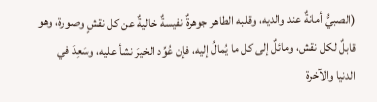(الصبيُّ أمانةٌ عند والديه، وقلبه الطاهر جوهرةٌ نفيسةٌ خاليةٌ عن كل نقشٍ وصورة، وهو قابلٌ لكل نقش، ومائلٌ إلى كل ما يُمالُ إليه، فإن عُوِّد الخيرَ نشأ عليه، وسَعِدَ في الدنيا والآخرة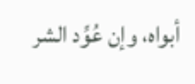أبواه، وإن عُوِّد الشر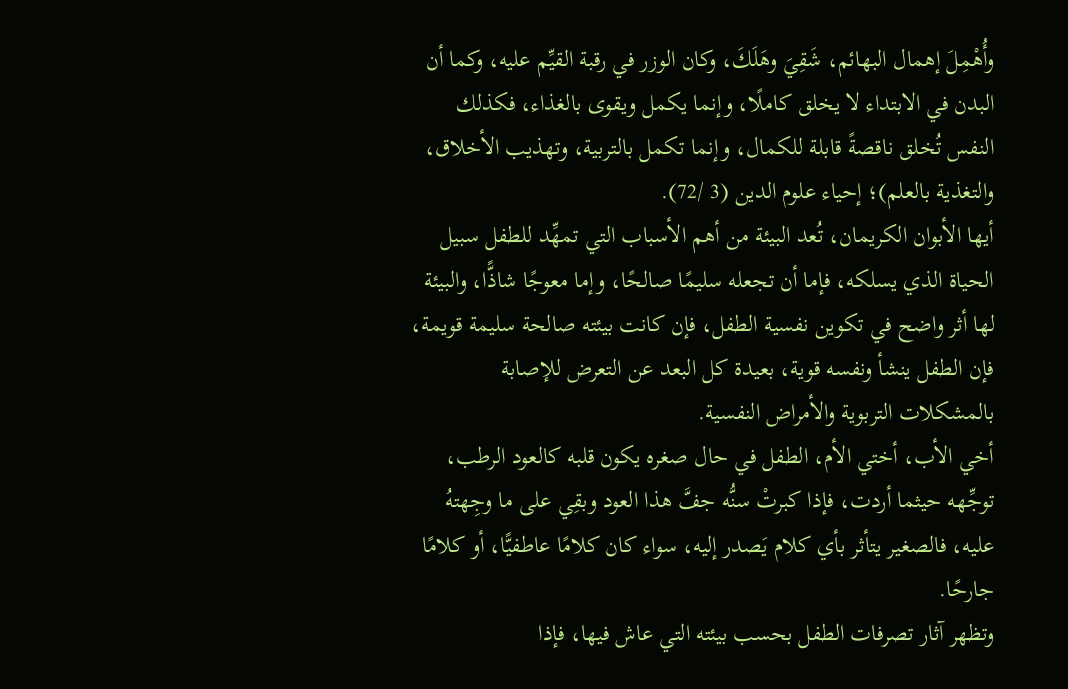وأُهْمِلَ إهمال البهائم، شَقِيَ وهَلَكَ، وكان الوزر في رقبة القيِّم عليه، وكما أن البدن في الابتداء لا يخلق كاملًا، وإنما يكمل ويقوى بالغذاء، فكذلك النفس تُخلق ناقصةً قابلة للكمال، وإنما تكمل بالتربية، وتهذيب الأخلاق، والتغذية بالعلم)؛ إحياء علوم الدين (3 /72).
أيها الأبوان الكريمان، تُعد البيئة من أهم الأسباب التي تمهِّد للطفل سبيل الحياة الذي يسلكه، فإما أن تجعله سليمًا صالحًا، وإما معوجًا شاذًّا، والبيئة لها أثر واضح في تكوين نفسية الطفل، فإن كانت بيئته صالحة سليمة قويمة، فإن الطفل ينشأ ونفسه قوية، بعيدة كل البعد عن التعرض للإصابة بالمشكلات التربوية والأمراض النفسية.
أخي الأب، أختي الأم، الطفل في حال صغره يكون قلبه كالعود الرطب، توجِّهه حيثما أردت، فإذا كبرتْ سنُّه جفَّ هذا العود وبقِي على ما وجِهتهُ عليه، فالصغير يتأثر بأي كلام يَصدر إليه، سواء كان كلامًا عاطفيًّا، أو كلامًا جارحًا.
وتظهر آثار تصرفات الطفل بحسب بيئته التي عاش فيها، فإذا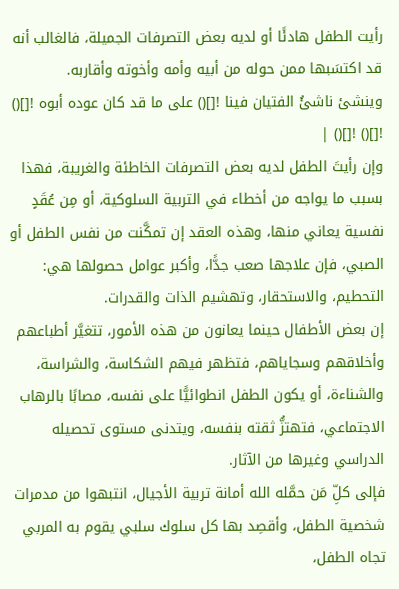رأيت الطفل هادئًا أو لديه بعض التصرفات الجميلة، فالغالب أنه قد اكتسَبها ممن حوله من أبيه وأمه وأخوته وأقاربه.
وينشئ ناشئُ الفتيان فينا ![]() على ما قد كان عوده أبوه ![]() ![]() ![]() |
وإن رأيتَ الطفل لديه بعض التصرفات الخاطئة والغريبة، فهذا بسبب ما يواجه من أخطاء في التربية السلوكية، أو مِن عُقَدٍ نفسية يعاني منها، وهذه العقد إن تمكَّنت من نفس الطفل أو الصبي، فإن علاجها صعب جدًّا، وأكبر عوامل حصولها هي: التحطيم، والاستحقار، وتهشيم الذات والقدرات.
إن بعض الأطفال حينما يعانون من هذه الأمور، تتغيَّر أطباعهم وأخلاقهم وسجاياهم، فتظهر فيهم الشكاسة، والشراسة، والشناءة، أو يكون الطفل انطوائيًّا على نفسه، مصابًا بالرهاب الاجتماعي، فتهتزُّ ثقته بنفسه، ويتدنى مستوى تحصيله الدراسي وغيرها من الآثار.
فإلى كلِّ مَن حمَّله الله أمانة تربية الأجيال، انتبهوا من مدمرات شخصية الطفل، وأقصِد بها كل سلوك سلبي يقوم به المربي تجاه الطفل،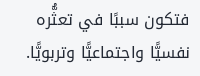فتكون سببًا في تعثُّره نفسيًّا واجتماعيًّا وتربويًّا.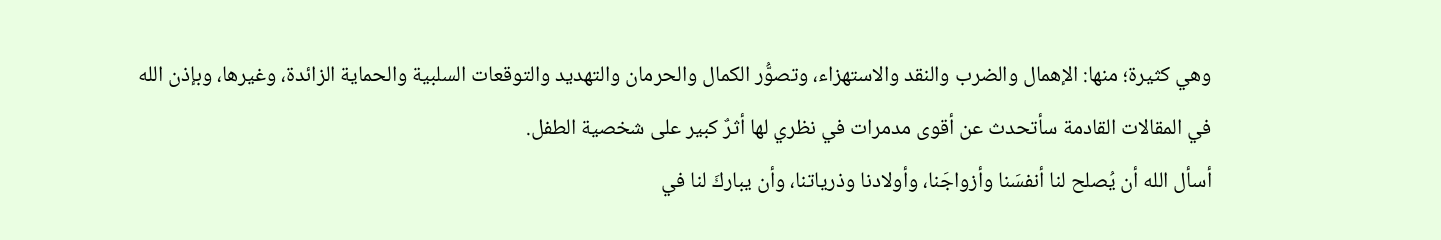وهي كثيرة؛ منها: الإهمال والضرب والنقد والاستهزاء، وتصوُّر الكمال والحرمان والتهديد والتوقعات السلبية والحماية الزائدة، وغيرها، وبإذن الله في المقالات القادمة سأتحدث عن أقوى مدمرات في نظري لها أثرٌ كبير على شخصية الطفل.
أسأل الله أن يُصلح لنا أنفسَنا وأزواجَنا، وأولادنا وذرياتنا، وأن يباركَ لنا في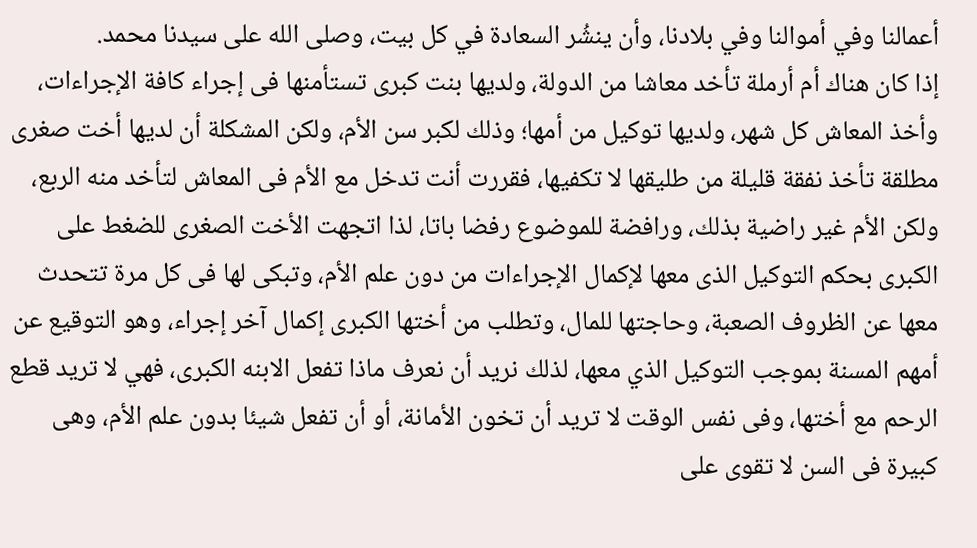أعمالنا وفي أموالنا وفي بلادنا، وأن ينشُر السعادة في كل بيت، وصلى الله على سيدنا محمد.
إذا كان هناك أم أرملة تأخد معاشا من الدولة، ولديها بنت كبرى تستأمنها فى إجراء كافة الإجراءات، وأخذ المعاش كل شهر، ولديها توكيل من أمها؛ وذلك لكبر سن الأم، ولكن المشكلة أن لديها أخت صغرى مطلقة تأخذ نفقة قليلة من طليقها لا تكفيها، فقررت أنت تدخل مع الأم فى المعاش لتأخد منه الربع، ولكن الأم غير راضية بذلك، ورافضة للموضوع رفضا باتا، لذا اتجهت الأخت الصغرى للضغط على الكبرى بحكم التوكيل الذى معها لإكمال الإجراءات من دون علم الأم، وتبكى لها فى كل مرة تتحدث معها عن الظروف الصعبة، وحاجتها للمال، وتطلب من أختها الكبرى إكمال آخر إجراء، وهو التوقيع عن أمهم المسنة بموجب التوكيل الذي معها، لذلك نريد أن نعرف ماذا تفعل الابنه الكبرى، فهي لا تريد قطع الرحم مع أختها، وفى نفس الوقت لا تريد أن تخون الأمانة، أو أن تفعل شيئا بدون علم الأم، وهى كبيرة فى السن لا تقوى على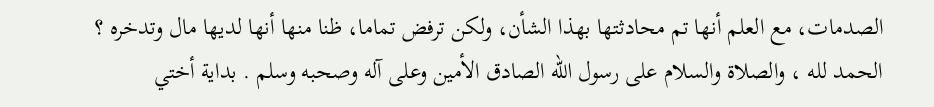الصدمات، مع العلم أنها تم محادثتها بهذا الشأن، ولكن ترفض تماما، ظنا منها أنها لديها مال وتدخره ؟
الحمد لله ، والصلاة والسلام على رسول الله الصادق الأمين وعلى آله وصحبه وسلم . بداية أختي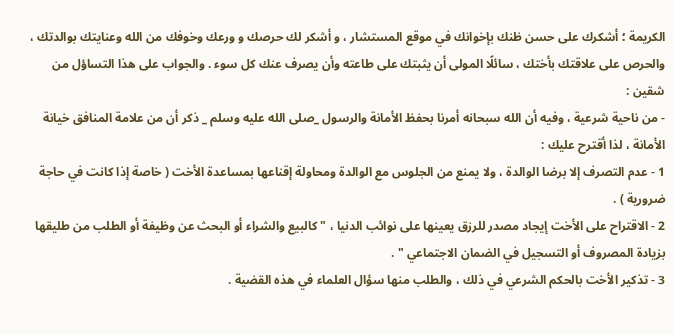الكريمة ؛ أشكرك على حسن ظنك بإخوانك في موقع المستشار ، و أشكر لك حرصك و ورعك وخوفك من الله وعنايتك بوالدتك ، والحرص على علاقتك بأختك ، سائلًا المولى أن يثبتك على طاعته وأن يصرف عنك كل سوء . والجواب على هذا التساؤل من شقين :
- من ناحية شرعية ، وفيه أن الله سبحانه أمرنا بحفظ الأمانة والرسول _صلى الله عليه وسلم _ ذكر أن من علامة المنافق خيانة الأمانة ، لذا أقترح عليك :
1 - عدم التصرف إلا برضا الوالدة ، ولا يمنع من الجلوس مع الوالدة ومحاولة إقناعها بمساعدة الأخت ( خاصة إذا كانت في حاجة ضرورية ) .
2 - الاقتراح على الأخت إيجاد مصدر للرزق يعينها على نوائب الدنيا ، " كالبيع والشراء أو البحث عن وظيفة أو الطلب من طليقها بزيادة المصروف أو التسجيل في الضمان الاجتماعي " .
3 - تذكير الأخت بالحكم الشرعي في ذلك ، والطلب منها سؤال العلماء في هذه القضية .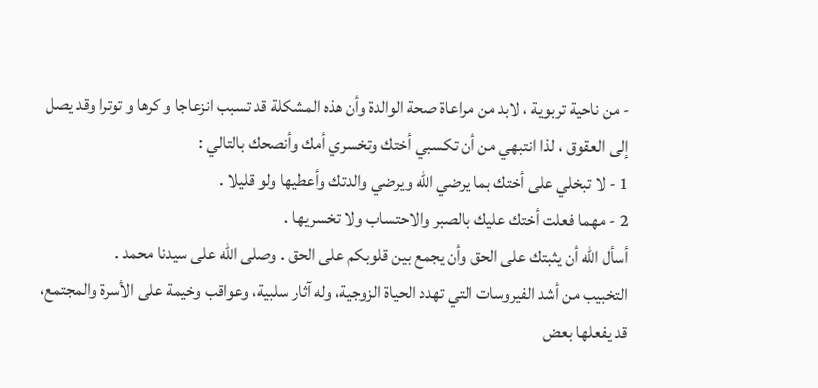- من ناحية تربوية ، لابد من مراعاة صحة الوالدة وأن هذه المشكلة قد تسبب انزعاجا و كرها و توترا وقد يصل إلى العقوق ، لذا انتبهي من أن تكسبي أختك وتخسري أمك وأنصحك بالتالي :
1 - لا تبخلي على أختك بما يرضي الله ويرضي والدتك وأعطيها ولو قليلا .
2 - مهما فعلت أختك عليك بالصبر والاحتساب ولا تخسريها .
أسأل الله أن يثبتك على الحق وأن يجمع بين قلوبكم على الحق . وصلى الله على سيدنا محمد .
التخبيب من أشد الفيروسات التي تهدد الحياة الزوجية، وله آثار سلبية، وعواقب وخيمة على الأسرة والمجتمع، قد يفعلها بعض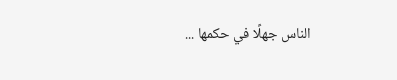الناس جهلًا في حكمها ...